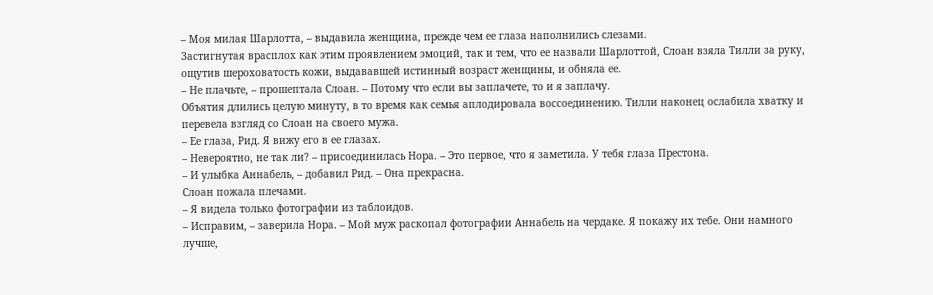– Моя милая Шарлотта, – выдавила женщина, прежде чем ее глаза наполнились слезами.
Застигнутая врасплох как этим проявлением эмоций, так и тем, что ее назвали Шарлоттой, Слоан взяла Тилли за руку, ощутив шероховатость кожи, выдававшей истинный возраст женщины, и обняла ее.
– Не плачьте, – прошептала Слоан. – Потому что если вы заплачете, то и я заплачу.
Объятия длились целую минуту, в то время как семья аплодировала воссоединению. Тилли наконец ослабила хватку и перевела взгляд со Слоан на своего мужа.
– Ее глаза, Рид. Я вижу его в ее глазах.
– Невероятно, не так ли? – присоединилась Нора. – Это первое, что я заметила. У тебя глаза Престона.
– И улыбка Аннабель, – добавил Рид. – Она прекрасна.
Слоан пожала плечами.
– Я видела только фотографии из таблоидов.
– Исправим, – заверила Нора. – Мой муж раскопал фотографии Аннабель на чердаке. Я покажу их тебе. Они намного лучше,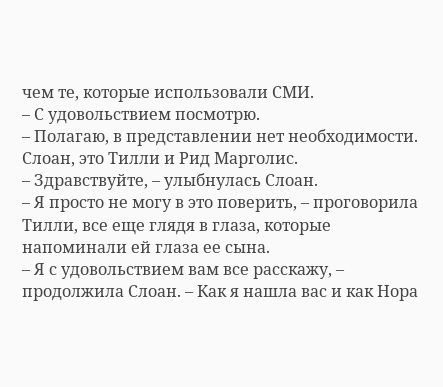чем те, которые использовали СМИ.
– С удовольствием посмотрю.
– Полагаю, в представлении нет необходимости. Слоан, это Тилли и Рид Марголис.
– Здравствуйте, – улыбнулась Слоан.
– Я просто не могу в это поверить, – проговорила Тилли, все еще глядя в глаза, которые напоминали ей глаза ее сына.
– Я с удовольствием вам все расскажу, – продолжила Слоан. – Как я нашла вас и как Нора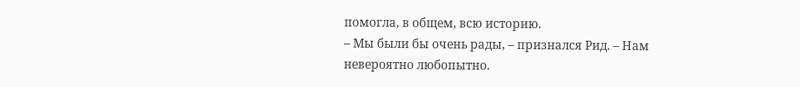помогла, в общем, всю историю.
– Мы были бы очень рады, – признался Рид. – Нам невероятно любопытно.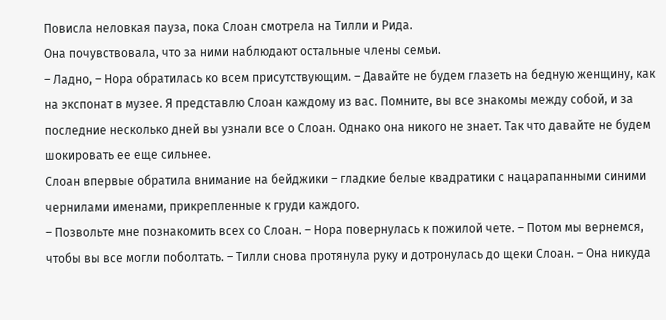Повисла неловкая пауза, пока Слоан смотрела на Тилли и Рида.
Она почувствовала, что за ними наблюдают остальные члены семьи.
– Ладно, – Нора обратилась ко всем присутствующим. – Давайте не будем глазеть на бедную женщину, как на экспонат в музее. Я представлю Слоан каждому из вас. Помните, вы все знакомы между собой, и за последние несколько дней вы узнали все о Слоан. Однако она никого не знает. Так что давайте не будем шокировать ее еще сильнее.
Слоан впервые обратила внимание на бейджики – гладкие белые квадратики с нацарапанными синими чернилами именами, прикрепленные к груди каждого.
– Позвольте мне познакомить всех со Слоан. – Нора повернулась к пожилой чете. – Потом мы вернемся, чтобы вы все могли поболтать. – Тилли снова протянула руку и дотронулась до щеки Слоан. – Она никуда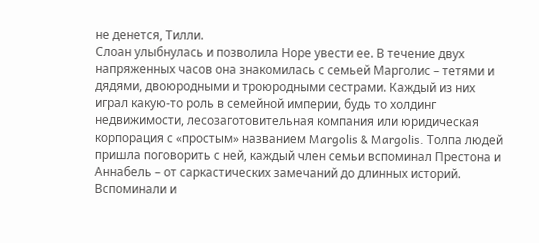не денется, Тилли.
Слоан улыбнулась и позволила Норе увести ее. В течение двух напряженных часов она знакомилась с семьей Марголис – тетями и дядями, двоюродными и троюродными сестрами. Каждый из них играл какую-то роль в семейной империи, будь то холдинг недвижимости, лесозаготовительная компания или юридическая корпорация с «простым» названием Margolis & Margolis. Толпа людей пришла поговорить с ней, каждый член семьи вспоминал Престона и Аннабель – от саркастических замечаний до длинных историй. Вспоминали и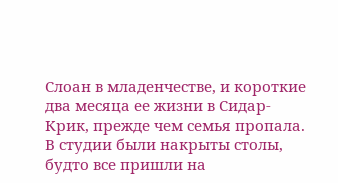Слоан в младенчестве, и короткие два месяца ее жизни в Сидар-Крик, прежде чем семья пропала.
В студии были накрыты столы, будто все пришли на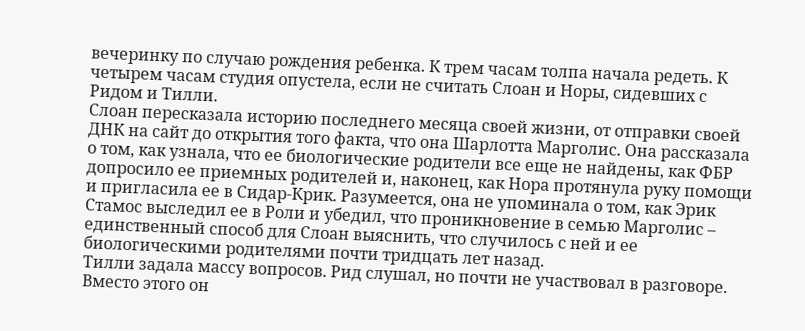вечеринку по случаю рождения ребенка. К трем часам толпа начала редеть. К четырем часам студия опустела, если не считать Слоан и Норы, сидевших с Ридом и Тилли.
Слоан пересказала историю последнего месяца своей жизни, от отправки своей ДНК на сайт до открытия того факта, что она Шарлотта Марголис. Она рассказала о том, как узнала, что ее биологические родители все еще не найдены, как ФБР допросило ее приемных родителей и, наконец, как Нора протянула руку помощи и пригласила ее в Сидар-Крик. Разумеется, она не упоминала о том, как Эрик Стамос выследил ее в Роли и убедил, что проникновение в семью Марголис – единственный способ для Слоан выяснить, что случилось с ней и ее биологическими родителями почти тридцать лет назад.
Тилли задала массу вопросов. Рид слушал, но почти не участвовал в разговоре. Вместо этого он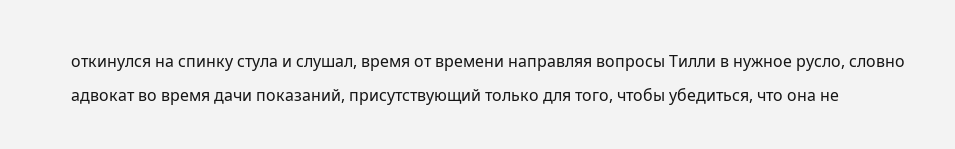откинулся на спинку стула и слушал, время от времени направляя вопросы Тилли в нужное русло, словно адвокат во время дачи показаний, присутствующий только для того, чтобы убедиться, что она не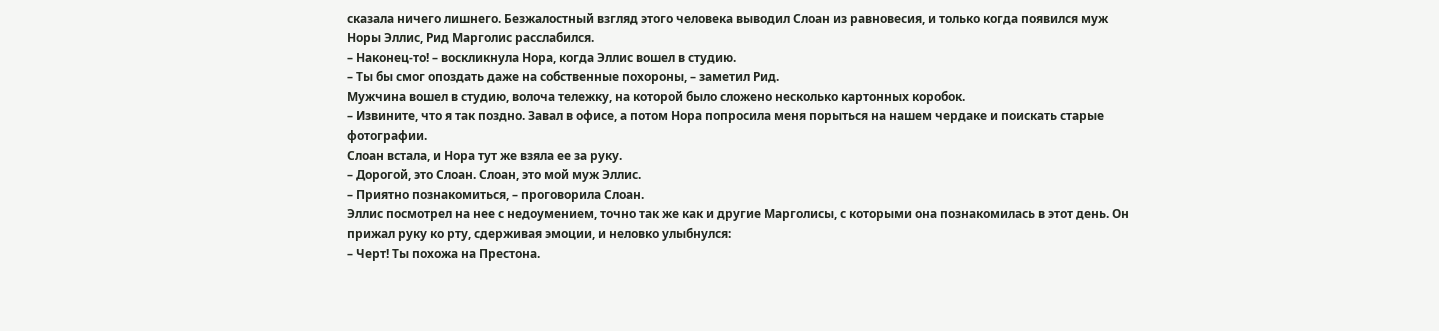сказала ничего лишнего. Безжалостный взгляд этого человека выводил Слоан из равновесия, и только когда появился муж Норы Эллис, Рид Марголис расслабился.
– Наконец-то! – воскликнула Нора, когда Эллис вошел в студию.
– Ты бы смог опоздать даже на собственные похороны, – заметил Рид.
Мужчина вошел в студию, волоча тележку, на которой было сложено несколько картонных коробок.
– Извините, что я так поздно. Завал в офисе, а потом Нора попросила меня порыться на нашем чердаке и поискать старые фотографии.
Слоан встала, и Нора тут же взяла ее за руку.
– Дорогой, это Слоан. Слоан, это мой муж Эллис.
– Приятно познакомиться, – проговорила Слоан.
Эллис посмотрел на нее с недоумением, точно так же как и другие Марголисы, с которыми она познакомилась в этот день. Он прижал руку ко рту, сдерживая эмоции, и неловко улыбнулся:
– Черт! Ты похожа на Престона.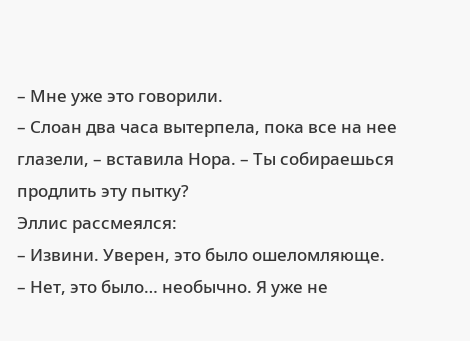– Мне уже это говорили.
– Слоан два часа вытерпела, пока все на нее глазели, – вставила Нора. – Ты собираешься продлить эту пытку?
Эллис рассмеялся:
– Извини. Уверен, это было ошеломляюще.
– Нет, это было… необычно. Я уже не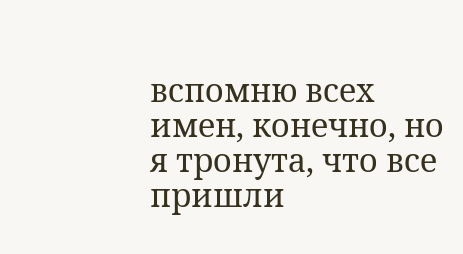вспомню всех имен, конечно, но я тронута, что все пришли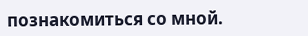познакомиться со мной.